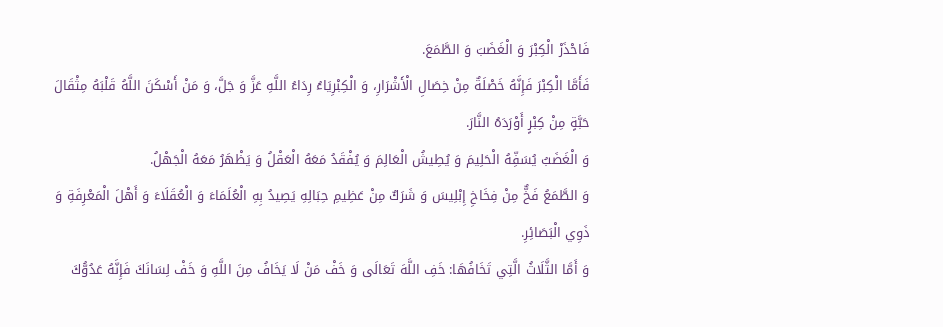فَاحْذَرْ الْكِبْرَ وَ الْغَضَبَ وَ الطَّمَعَ.
فَأَمَّا الْكِبْرَ فَإِنَّهُ خَصْلَةٌ مِنْ خِصَالِ الْأَشْرَارِ، وَ الْكِبْرِيَاءُ رِدَاءُ اللَّهِ عَزَّ وَ جَلَّ، وَ مَنْ أَسْكَنَ اللَّهُ قَلْبَهُ مِثْقَالَ حَبَّةٍ مِنْ كِبْرٍ أَوْرَدَهُ النَّارَ.
وَ الْغَضَبُ يُسَفِّهُ الْحَلِيمَ وَ يُطِيشُ الْعَالِمَ وَ يُفْقَدُ مَعَهُ الْعَقْلُ وَ يَظْهَرُ مَعَهُ الْجَهْلُ.
وَ الطَّمَعُ فَخٌّ مِنْ فِخَاخِ إِبْلِيسَ وَ شَرَكٌ مِنْ عَظِيمِ حِبَالِهِ يَصِيدُ بِهِ الْعُلَمَاءَ وَ الْعُقَلَاءَ وَ أَهْلَ الْمَعْرِفَةِ وَ ذَوِي الْبَصَائِرِ.
وَ أَمَّا الثَّلَاثُ الَّتِي تَخَافُهَا: خَفِ اللَّهَ تَعَالَى وَ خَفْ مَنْ لَا يَخَافُ مِنَ اللَّهِ وَ خَفْ لِسَانَكَ فَإِنَّهُ عَدُوُّكَ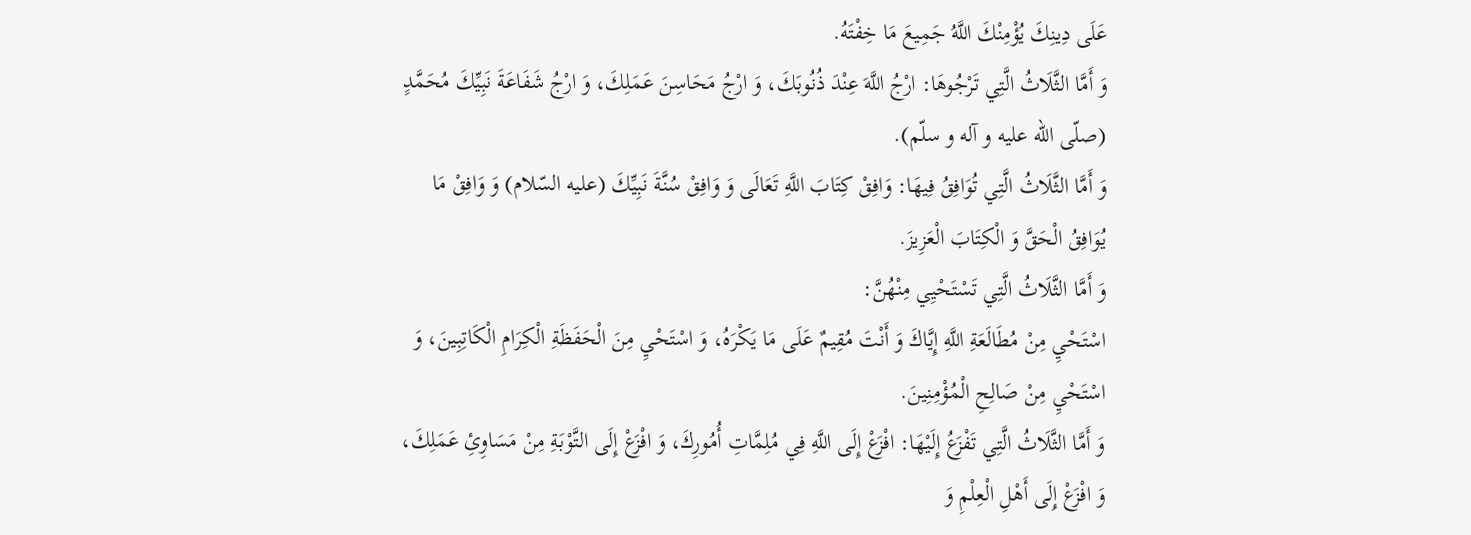عَلَى دِينِكَ يُؤْمِنْكَ اللَّهُ جَمِيعَ مَا خِفْتَهُ.
وَ أَمَّا الثَّلَاثُ الَّتِي تَرْجُوهَا: ارْجُ اللَّهَ عِنْدَ ذُنُوبَكَ، وَ ارْجُ مَحَاسِنَ عَمَلِكَ، وَ ارْجُ شَفَاعَةَ نَبِيِّكَ مُحَمَّدٍ (صلّى اللّه عليه و آله و سلّم).
وَ أَمَّا الثَّلَاثُ الَّتِي تُوَافِقُ فِيهَا: وَافِقْ كِتَابَ اللَّهِ تَعَالَى وَ وَافِقْ سُنَّةَ نَبِيِّكَ (عليه السّلام) وَ وَافِقْ مَا يُوَافِقُ الْحَقَّ وَ الْكِتَابَ الْعَزِيزَ.
وَ أَمَّا الثَّلَاثُ الَّتِي تَسْتَحْيِي مِنْهُنَّ:
اسْتَحْيِ مِنْ مُطَالَعَةِ اللَّهِ إِيَّاكَ وَ أَنْتَ مُقِيمٌ عَلَى مَا يَكْرَهُ، وَ اسْتَحْيِ مِنَ الْحَفَظَةِ الْكِرَامِ الْكَاتِبِينَ، وَ اسْتَحْيِ مِنْ صَالِحِ الْمُؤْمِنِينَ.
وَ أَمَّا الثَّلَاثُ الَّتِي تَفْزَعُ إِلَيْهَا: افْزَعْ إِلَى اللَّهِ فِي مُلِمَّاتِ أُمُورِكَ، وَ افْزَعْ إِلَى التَّوْبَةِ مِنْ مَسَاوِئِ عَمَلِكَ، وَ افْزَعْ إِلَى أَهْلِ الْعِلْمِ وَ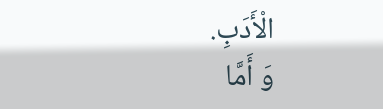الْأَدَبِ.
وَ أَمَّا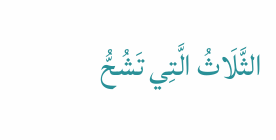الثَّلَاثُ الَّتِي تَشُحُّ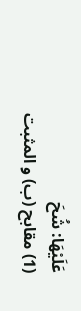عَلَيْهَا: شُحَ
(1) مقابح (ب) و المثبت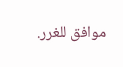موافق للغرر.